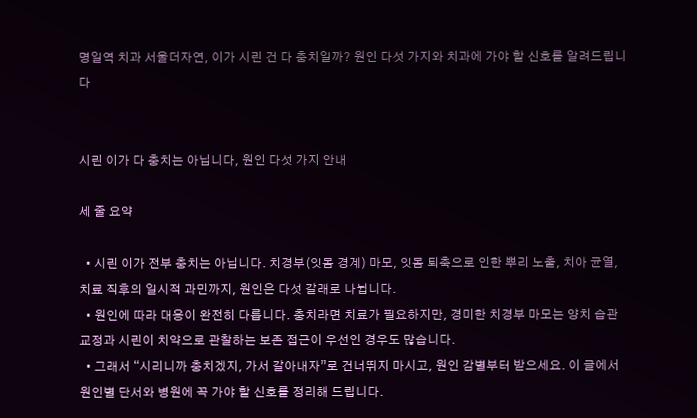명일역 치과 서울더자연, 이가 시린 건 다 충치일까? 원인 다섯 가지와 치과에 가야 할 신호를 알려드립니다


시린 이가 다 충치는 아닙니다, 원인 다섯 가지 안내

세 줄 요약

  • 시린 이가 전부 충치는 아닙니다. 치경부(잇몸 경계) 마모, 잇몸 퇴축으로 인한 뿌리 노출, 치아 균열, 치료 직후의 일시적 과민까지, 원인은 다섯 갈래로 나뉩니다.
  • 원인에 따라 대응이 완전히 다릅니다. 충치라면 치료가 필요하지만, 경미한 치경부 마모는 양치 습관 교정과 시린이 치약으로 관찰하는 보존 접근이 우선인 경우도 많습니다.
  • 그래서 “시리니까 충치겠지, 가서 갈아내자”로 건너뛰지 마시고, 원인 감별부터 받으세요. 이 글에서 원인별 단서와 병원에 꼭 가야 할 신호를 정리해 드립니다.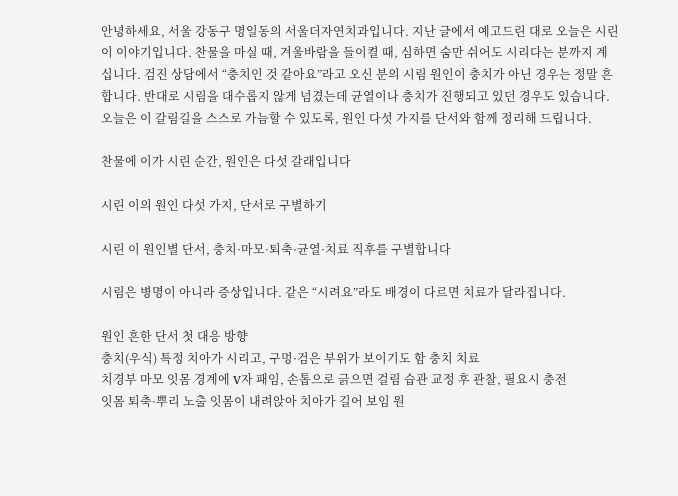안녕하세요, 서울 강동구 명일동의 서울더자연치과입니다. 지난 글에서 예고드린 대로 오늘은 시린 이 이야기입니다. 찬물을 마실 때, 겨울바람을 들이켤 때, 심하면 숨만 쉬어도 시리다는 분까지 계십니다. 검진 상담에서 “충치인 것 같아요”라고 오신 분의 시림 원인이 충치가 아닌 경우는 정말 흔합니다. 반대로 시림을 대수롭지 않게 넘겼는데 균열이나 충치가 진행되고 있던 경우도 있습니다. 오늘은 이 갈림길을 스스로 가늠할 수 있도록, 원인 다섯 가지를 단서와 함께 정리해 드립니다.

찬물에 이가 시린 순간, 원인은 다섯 갈래입니다

시린 이의 원인 다섯 가지, 단서로 구별하기

시린 이 원인별 단서, 충치·마모·퇴축·균열·치료 직후를 구별합니다

시림은 병명이 아니라 증상입니다. 같은 “시려요”라도 배경이 다르면 치료가 달라집니다.

원인 흔한 단서 첫 대응 방향
충치(우식) 특정 치아가 시리고, 구멍·검은 부위가 보이기도 함 충치 치료
치경부 마모 잇몸 경계에 V자 패임, 손톱으로 긁으면 걸림 습관 교정 후 관찰, 필요시 충전
잇몸 퇴축·뿌리 노출 잇몸이 내려앉아 치아가 길어 보임 원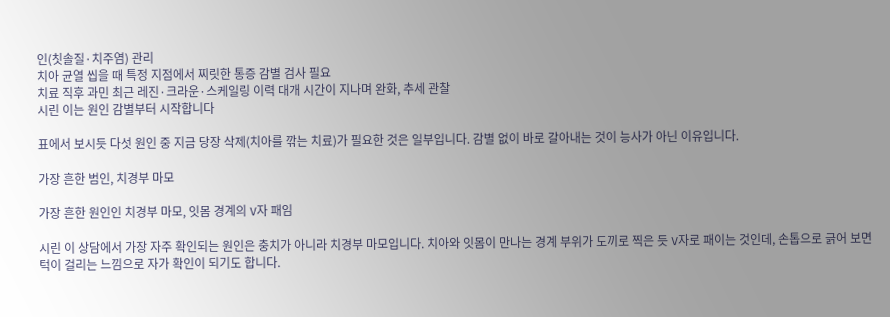인(칫솔질·치주염) 관리
치아 균열 씹을 때 특정 지점에서 찌릿한 통증 감별 검사 필요
치료 직후 과민 최근 레진·크라운·스케일링 이력 대개 시간이 지나며 완화, 추세 관찰
시린 이는 원인 감별부터 시작합니다

표에서 보시듯 다섯 원인 중 지금 당장 삭제(치아를 깎는 치료)가 필요한 것은 일부입니다. 감별 없이 바로 갈아내는 것이 능사가 아닌 이유입니다.

가장 흔한 범인, 치경부 마모

가장 흔한 원인인 치경부 마모, 잇몸 경계의 V자 패임

시린 이 상담에서 가장 자주 확인되는 원인은 충치가 아니라 치경부 마모입니다. 치아와 잇몸이 만나는 경계 부위가 도끼로 찍은 듯 V자로 패이는 것인데, 손톱으로 긁어 보면 턱이 걸리는 느낌으로 자가 확인이 되기도 합니다.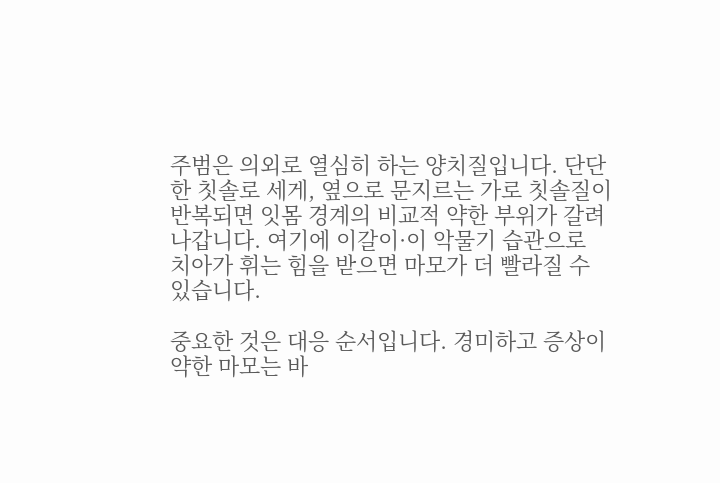주범은 의외로 열심히 하는 양치질입니다. 단단한 칫솔로 세게, 옆으로 문지르는 가로 칫솔질이 반복되면 잇몸 경계의 비교적 약한 부위가 갈려 나갑니다. 여기에 이갈이·이 악물기 습관으로 치아가 휘는 힘을 받으면 마모가 더 빨라질 수 있습니다.

중요한 것은 대응 순서입니다. 경미하고 증상이 약한 마모는 바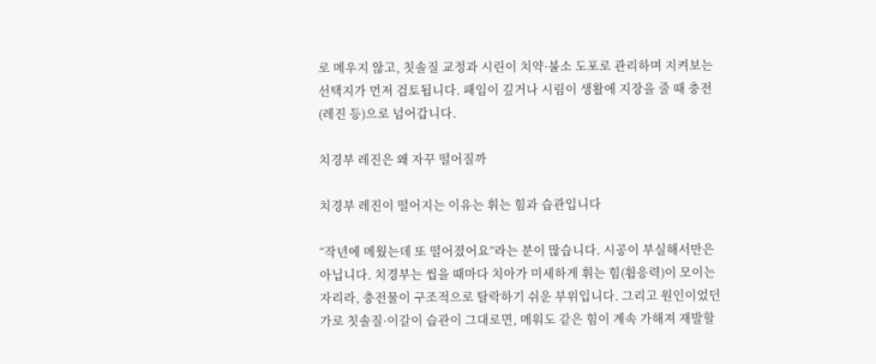로 메우지 않고, 칫솔질 교정과 시린이 치약·불소 도포로 관리하며 지켜보는 선택지가 먼저 검토됩니다. 패임이 깊거나 시림이 생활에 지장을 줄 때 충전(레진 등)으로 넘어갑니다.

치경부 레진은 왜 자꾸 떨어질까

치경부 레진이 떨어지는 이유는 휘는 힘과 습관입니다

“작년에 메웠는데 또 떨어졌어요”라는 분이 많습니다. 시공이 부실해서만은 아닙니다. 치경부는 씹을 때마다 치아가 미세하게 휘는 힘(휨응력)이 모이는 자리라, 충전물이 구조적으로 탈락하기 쉬운 부위입니다. 그리고 원인이었던 가로 칫솔질·이갈이 습관이 그대로면, 메워도 같은 힘이 계속 가해져 재발할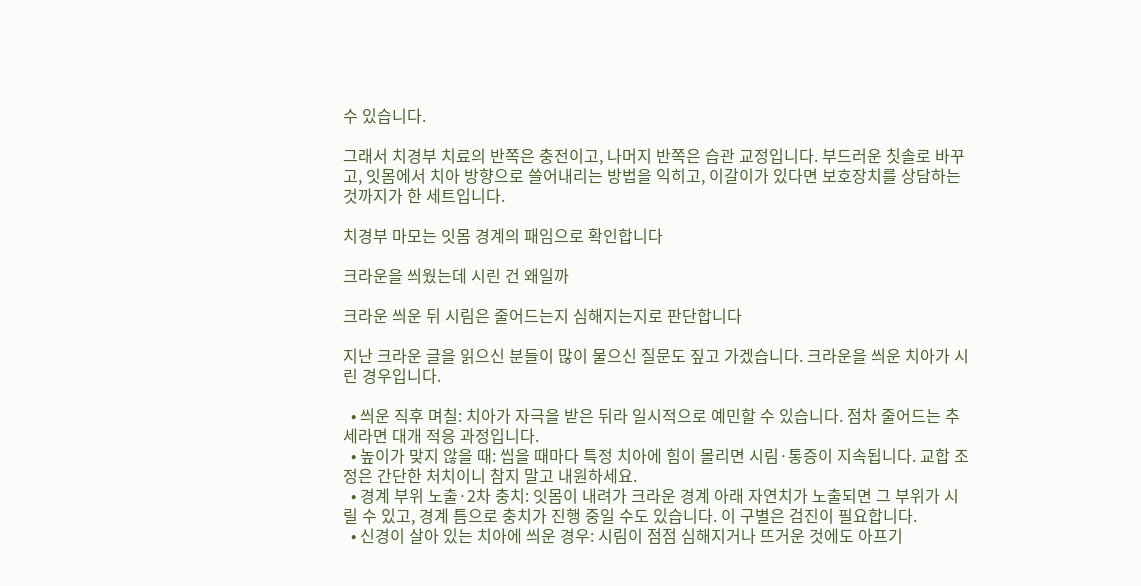수 있습니다.

그래서 치경부 치료의 반쪽은 충전이고, 나머지 반쪽은 습관 교정입니다. 부드러운 칫솔로 바꾸고, 잇몸에서 치아 방향으로 쓸어내리는 방법을 익히고, 이갈이가 있다면 보호장치를 상담하는 것까지가 한 세트입니다.

치경부 마모는 잇몸 경계의 패임으로 확인합니다

크라운을 씌웠는데 시린 건 왜일까

크라운 씌운 뒤 시림은 줄어드는지 심해지는지로 판단합니다

지난 크라운 글을 읽으신 분들이 많이 물으신 질문도 짚고 가겠습니다. 크라운을 씌운 치아가 시린 경우입니다.

  • 씌운 직후 며칠: 치아가 자극을 받은 뒤라 일시적으로 예민할 수 있습니다. 점차 줄어드는 추세라면 대개 적응 과정입니다.
  • 높이가 맞지 않을 때: 씹을 때마다 특정 치아에 힘이 몰리면 시림·통증이 지속됩니다. 교합 조정은 간단한 처치이니 참지 말고 내원하세요.
  • 경계 부위 노출·2차 충치: 잇몸이 내려가 크라운 경계 아래 자연치가 노출되면 그 부위가 시릴 수 있고, 경계 틈으로 충치가 진행 중일 수도 있습니다. 이 구별은 검진이 필요합니다.
  • 신경이 살아 있는 치아에 씌운 경우: 시림이 점점 심해지거나 뜨거운 것에도 아프기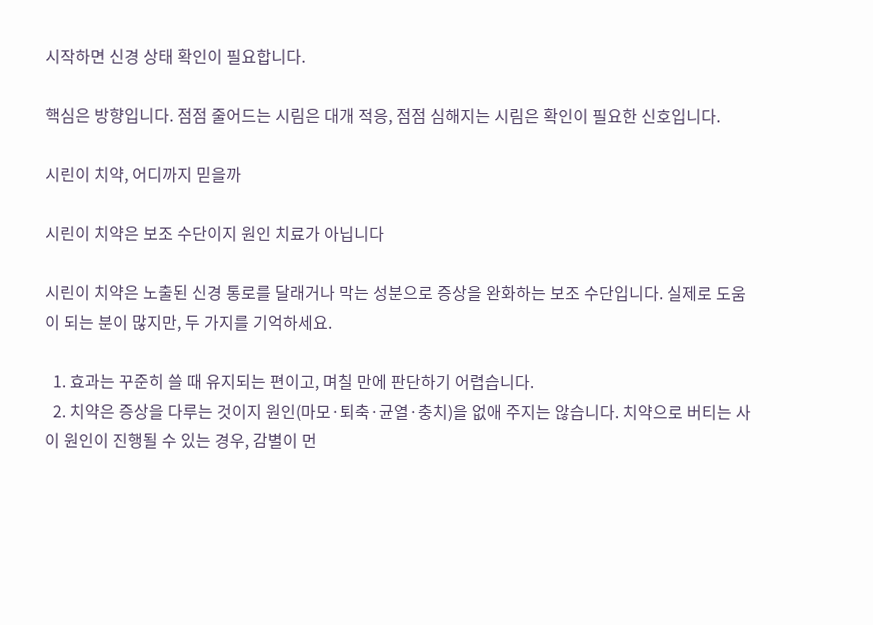시작하면 신경 상태 확인이 필요합니다.

핵심은 방향입니다. 점점 줄어드는 시림은 대개 적응, 점점 심해지는 시림은 확인이 필요한 신호입니다.

시린이 치약, 어디까지 믿을까

시린이 치약은 보조 수단이지 원인 치료가 아닙니다

시린이 치약은 노출된 신경 통로를 달래거나 막는 성분으로 증상을 완화하는 보조 수단입니다. 실제로 도움이 되는 분이 많지만, 두 가지를 기억하세요.

  1. 효과는 꾸준히 쓸 때 유지되는 편이고, 며칠 만에 판단하기 어렵습니다.
  2. 치약은 증상을 다루는 것이지 원인(마모·퇴축·균열·충치)을 없애 주지는 않습니다. 치약으로 버티는 사이 원인이 진행될 수 있는 경우, 감별이 먼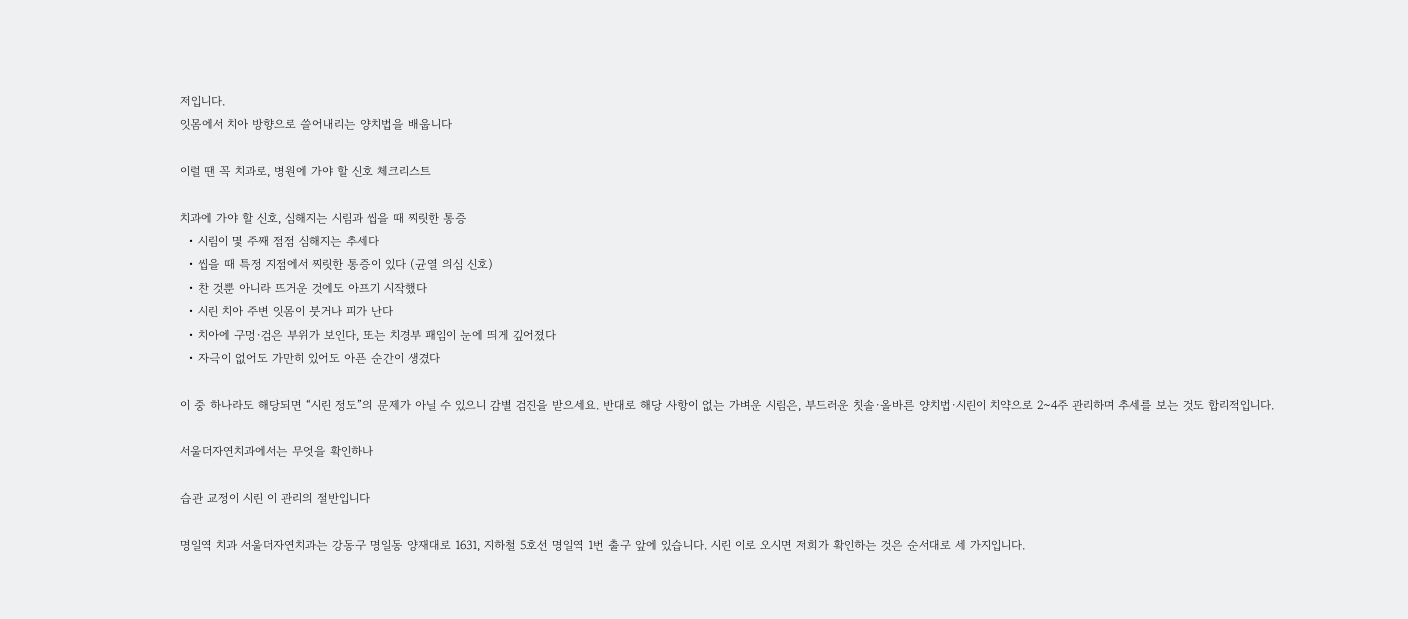저입니다.
잇몸에서 치아 방향으로 쓸어내리는 양치법을 배웁니다

이럴 땐 꼭 치과로, 병원에 가야 할 신호 체크리스트

치과에 가야 할 신호, 심해지는 시림과 씹을 때 찌릿한 통증
  • 시림이 몇 주째 점점 심해지는 추세다
  • 씹을 때 특정 지점에서 찌릿한 통증이 있다 (균열 의심 신호)
  • 찬 것뿐 아니라 뜨거운 것에도 아프기 시작했다
  • 시린 치아 주변 잇몸이 붓거나 피가 난다
  • 치아에 구멍·검은 부위가 보인다, 또는 치경부 패임이 눈에 띄게 깊어졌다
  • 자극이 없어도 가만히 있어도 아픈 순간이 생겼다

이 중 하나라도 해당되면 “시린 정도”의 문제가 아닐 수 있으니 감별 검진을 받으세요. 반대로 해당 사항이 없는 가벼운 시림은, 부드러운 칫솔·올바른 양치법·시린이 치약으로 2~4주 관리하며 추세를 보는 것도 합리적입니다.

서울더자연치과에서는 무엇을 확인하나

습관 교정이 시린 이 관리의 절반입니다

명일역 치과 서울더자연치과는 강동구 명일동 양재대로 1631, 지하철 5호선 명일역 1번 출구 앞에 있습니다. 시린 이로 오시면 저희가 확인하는 것은 순서대로 세 가지입니다.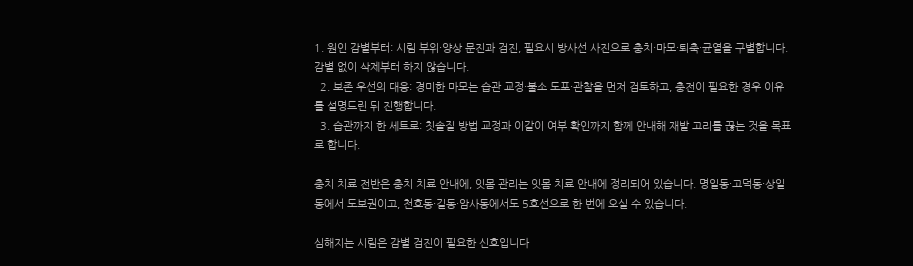1. 원인 감별부터: 시림 부위·양상 문진과 검진, 필요시 방사선 사진으로 충치·마모·퇴축·균열을 구별합니다. 감별 없이 삭제부터 하지 않습니다.
  2. 보존 우선의 대응: 경미한 마모는 습관 교정·불소 도포·관찰을 먼저 검토하고, 충전이 필요한 경우 이유를 설명드린 뒤 진행합니다.
  3. 습관까지 한 세트로: 칫솔질 방법 교정과 이갈이 여부 확인까지 함께 안내해 재발 고리를 끊는 것을 목표로 합니다.

충치 치료 전반은 충치 치료 안내에, 잇몸 관리는 잇몸 치료 안내에 정리되어 있습니다. 명일동·고덕동·상일동에서 도보권이고, 천호동·길동·암사동에서도 5호선으로 한 번에 오실 수 있습니다.

심해지는 시림은 감별 검진이 필요한 신호입니다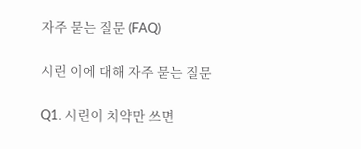자주 묻는 질문 (FAQ)

시린 이에 대해 자주 묻는 질문

Q1. 시린이 치약만 쓰면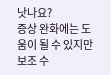낫나요?
증상 완화에는 도움이 될 수 있지만 보조 수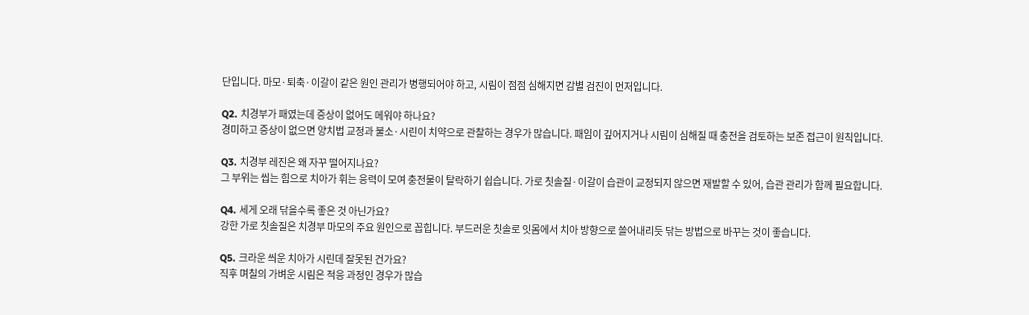단입니다. 마모·퇴축·이갈이 같은 원인 관리가 병행되어야 하고, 시림이 점점 심해지면 감별 검진이 먼저입니다.

Q2. 치경부가 패였는데 증상이 없어도 메워야 하나요?
경미하고 증상이 없으면 양치법 교정과 불소·시린이 치약으로 관찰하는 경우가 많습니다. 패임이 깊어지거나 시림이 심해질 때 충전을 검토하는 보존 접근이 원칙입니다.

Q3. 치경부 레진은 왜 자꾸 떨어지나요?
그 부위는 씹는 힘으로 치아가 휘는 응력이 모여 충전물이 탈락하기 쉽습니다. 가로 칫솔질·이갈이 습관이 교정되지 않으면 재발할 수 있어, 습관 관리가 함께 필요합니다.

Q4. 세게 오래 닦을수록 좋은 것 아닌가요?
강한 가로 칫솔질은 치경부 마모의 주요 원인으로 꼽힙니다. 부드러운 칫솔로 잇몸에서 치아 방향으로 쓸어내리듯 닦는 방법으로 바꾸는 것이 좋습니다.

Q5. 크라운 씌운 치아가 시린데 잘못된 건가요?
직후 며칠의 가벼운 시림은 적응 과정인 경우가 많습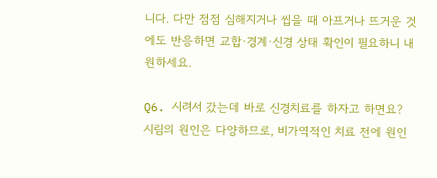니다. 다만 점점 심해지거나 씹을 때 아프거나 뜨거운 것에도 반응하면 교합·경계·신경 상태 확인이 필요하니 내원하세요.

Q6. 시려서 갔는데 바로 신경치료를 하자고 하면요?
시림의 원인은 다양하므로, 비가역적인 치료 전에 원인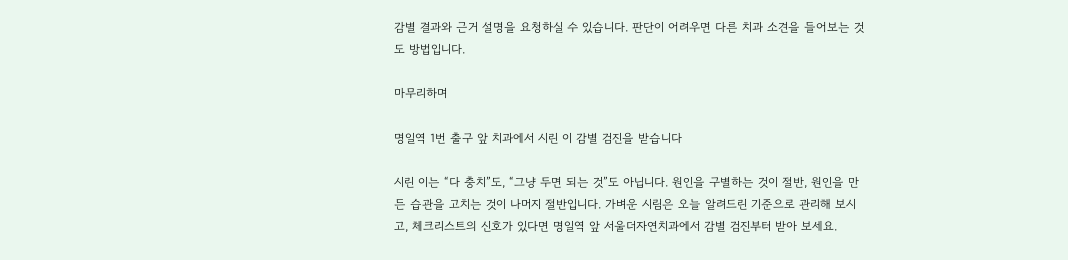감별 결과와 근거 설명을 요청하실 수 있습니다. 판단이 어려우면 다른 치과 소견을 들어보는 것도 방법입니다.

마무리하며

명일역 1번 출구 앞 치과에서 시린 이 감별 검진을 받습니다

시린 이는 “다 충치”도, “그냥 두면 되는 것”도 아닙니다. 원인을 구별하는 것이 절반, 원인을 만든 습관을 고치는 것이 나머지 절반입니다. 가벼운 시림은 오늘 알려드린 기준으로 관리해 보시고, 체크리스트의 신호가 있다면 명일역 앞 서울더자연치과에서 감별 검진부터 받아 보세요.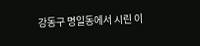강동구 명일동에서 시린 이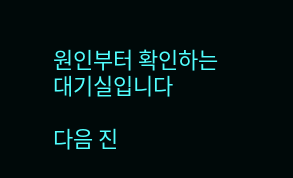원인부터 확인하는 대기실입니다

다음 진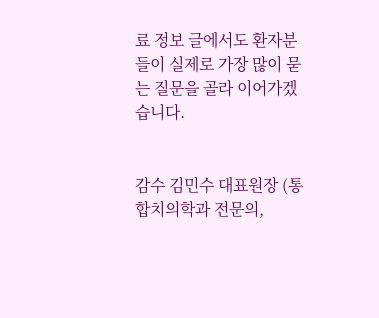료 정보 글에서도 환자분들이 실제로 가장 많이 묻는 질문을 골라 이어가겠습니다.


감수 김민수 대표원장 (통합치의학과 전문의,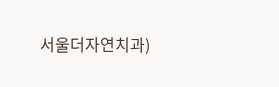서울더자연치과)